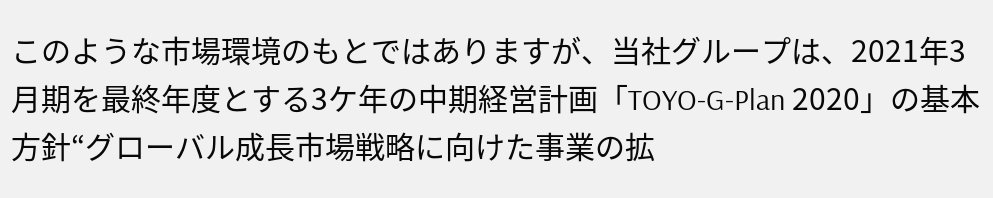このような市場環境のもとではありますが、当社グループは、2021年3月期を最終年度とする3ケ年の中期経営計画「TOYO-G-Plan 2020」の基本方針“グローバル成長市場戦略に向けた事業の拡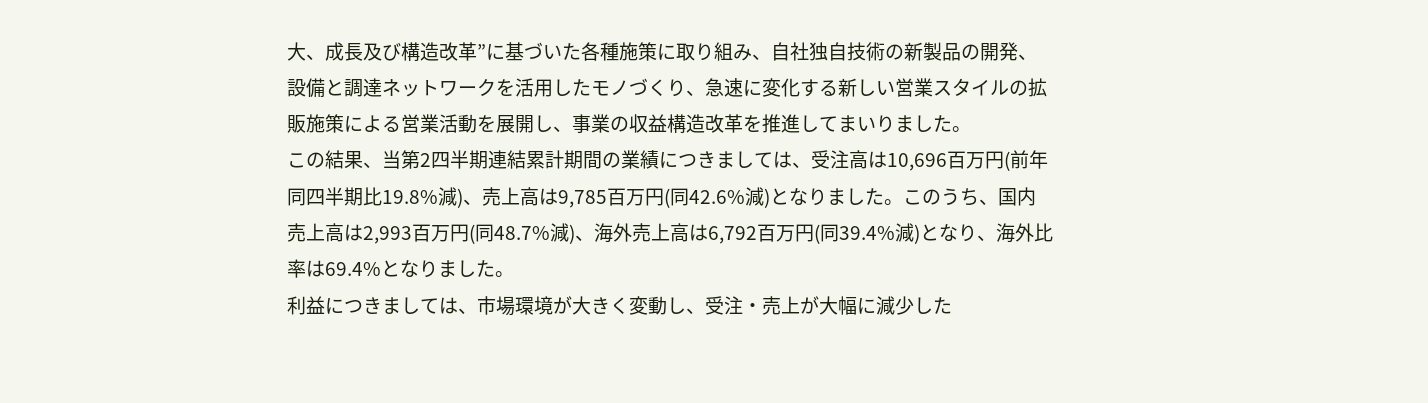大、成長及び構造改革”に基づいた各種施策に取り組み、自社独自技術の新製品の開発、設備と調達ネットワークを活用したモノづくり、急速に変化する新しい営業スタイルの拡販施策による営業活動を展開し、事業の収益構造改革を推進してまいりました。
この結果、当第2四半期連結累計期間の業績につきましては、受注高は10,696百万円(前年同四半期比19.8%減)、売上高は9,785百万円(同42.6%減)となりました。このうち、国内売上高は2,993百万円(同48.7%減)、海外売上高は6,792百万円(同39.4%減)となり、海外比率は69.4%となりました。
利益につきましては、市場環境が大きく変動し、受注・売上が大幅に減少した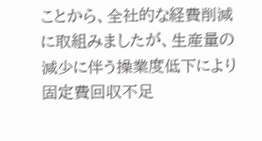ことから、全社的な経費削減に取組みましたが、生産量の減少に伴う操業度低下により固定費回収不足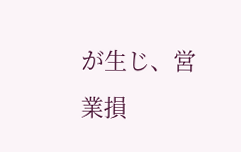が生じ、営業損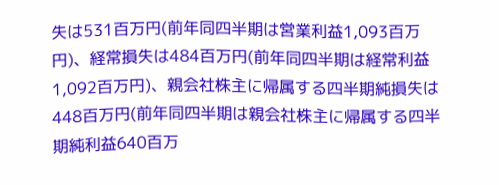失は531百万円(前年同四半期は営業利益1,093百万円)、経常損失は484百万円(前年同四半期は経常利益1,092百万円)、親会社株主に帰属する四半期純損失は448百万円(前年同四半期は親会社株主に帰属する四半期純利益640百万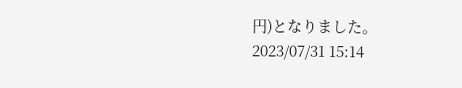円)となりました。
2023/07/31 15:14